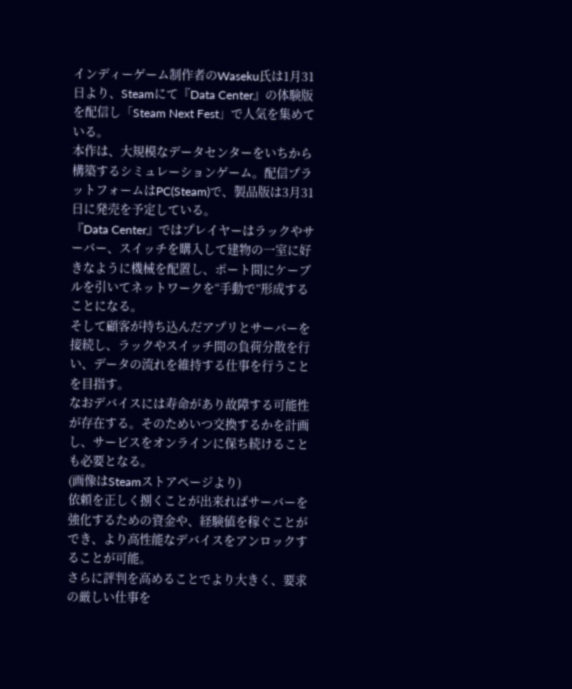インディーゲーム制作者のWaseku氏は1月31日より、Steamにて『Data Center』の体験版を配信し「Steam Next Fest」で人気を集めている。
本作は、大規模なデータセンターをいちから構築するシミュレーションゲーム。配信プラットフォームはPC(Steam)で、製品版は3月31日に発売を予定している。
『Data Center』ではプレイヤーはラックやサーバー、スイッチを購入して建物の一室に好きなように機械を配置し、ポート間にケーブルを引いてネットワークを“手動で”形成することになる。
そして顧客が持ち込んだアプリとサーバーを接続し、ラックやスイッチ間の負荷分散を行い、データの流れを維持する仕事を行うことを目指す。
なおデバイスには寿命があり故障する可能性が存在する。そのためいつ交換するかを計画し、サービスをオンラインに保ち続けることも必要となる。
(画像はSteamストアページより)
依頼を正しく捌くことが出来ればサーバーを強化するための資金や、経験値を稼ぐことができ、より高性能なデバイスをアンロックすることが可能。
さらに評判を高めることでより大きく、要求の厳しい仕事を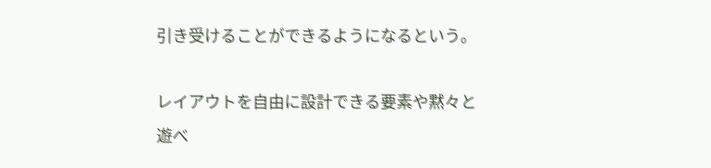引き受けることができるようになるという。

レイアウトを自由に設計できる要素や黙々と遊べ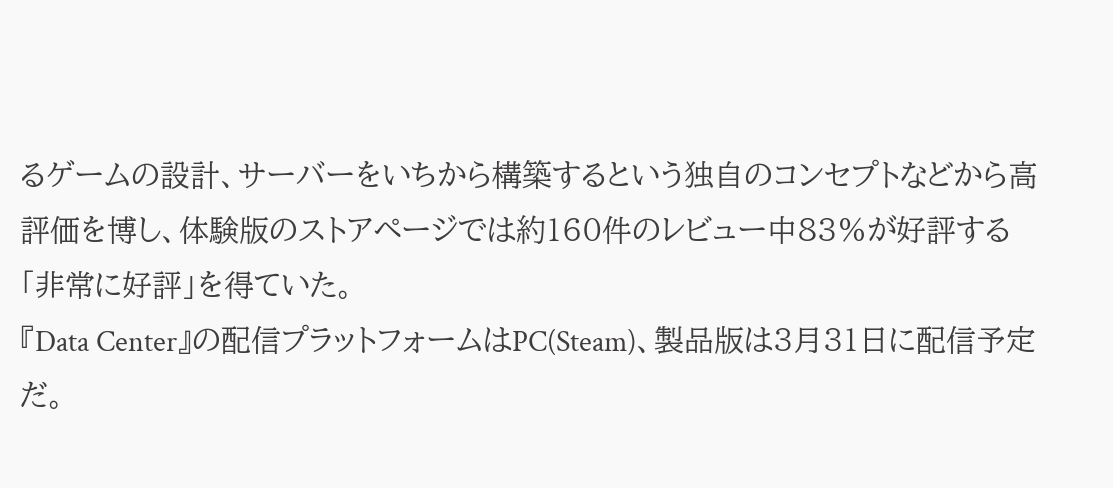るゲームの設計、サーバーをいちから構築するという独自のコンセプトなどから高評価を博し、体験版のストアページでは約160件のレビュー中83%が好評する「非常に好評」を得ていた。
『Data Center』の配信プラットフォームはPC(Steam)、製品版は3月31日に配信予定だ。